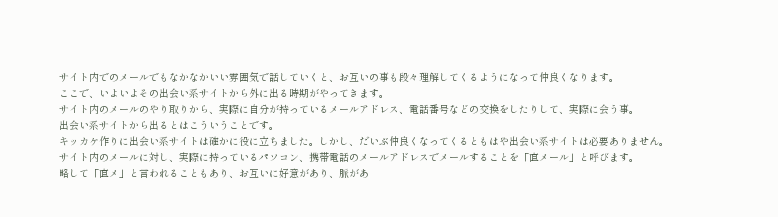サイト内でのメールでもなかなかいい雰囲気で話していくと、お互いの事も段々理解してくるようになって仲良くなります。
ここで、いよいよその出会い系サイトから外に出る時期がやってきます。
サイト内のメールのやり取りから、実際に自分が持っているメールアドレス、電話番号などの交換をしたりして、実際に会う事。
出会い系サイトから出るとはこういうことです。
キッカケ作りに出会い系サイトは確かに役に立ちました。しかし、だいぶ仲良くなってくるともはや出会い系サイトは必要ありません。
サイト内のメールに対し、実際に持っているパソコン、携帯電話のメールアドレスでメールすることを「直メール」と呼びます。
略して「直メ」と言われることもあり、お互いに好意があり、脈があ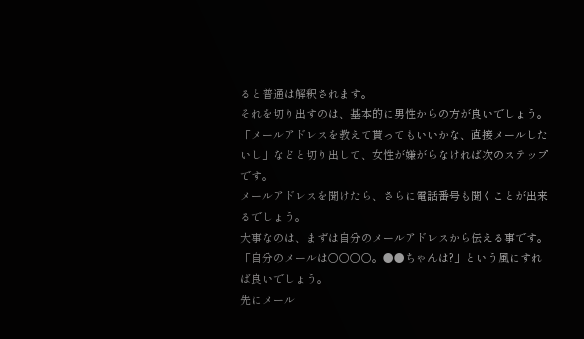ると普通は解釈されます。
それを切り出すのは、基本的に男性からの方が良いでしょう。
「メールアドレスを教えて貰ってもいいかな、直接メールしたいし」などと切り出して、女性が嫌がらなければ次のステップです。
メールアドレスを聞けたら、さらに電話番号も聞くことが出来るでしょう。
大事なのは、まずは自分のメールアドレスから伝える事です。「自分のメールは○○○○。●●ちゃんは?」という風にすれば良いでしょう。
先にメール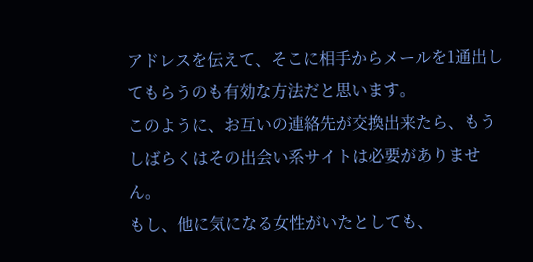アドレスを伝えて、そこに相手からメールを1通出してもらうのも有効な方法だと思います。
このように、お互いの連絡先が交換出来たら、もうしばらくはその出会い系サイトは必要がありません。
もし、他に気になる女性がいたとしても、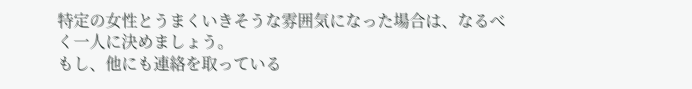特定の女性とうまくいきそうな雰囲気になった場合は、なるべく一人に決めましょう。
もし、他にも連絡を取っている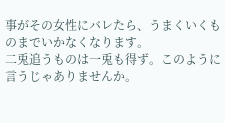事がその女性にバレたら、うまくいくものまでいかなくなります。
二兎追うものは一兎も得ず。このように言うじゃありませんか。